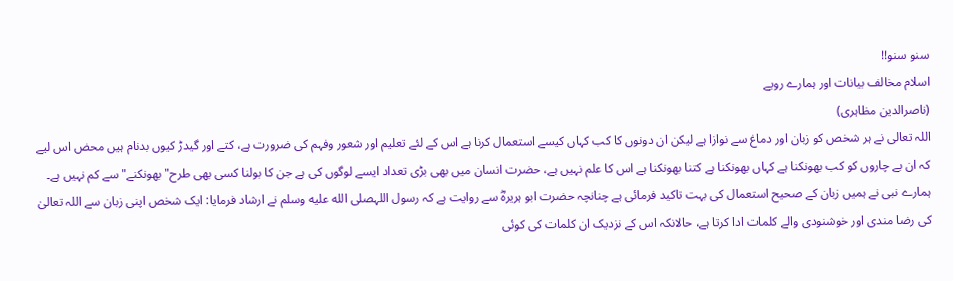سنو سنو!!
اسلام مخالف بیانات اور ہمارے رویے
(ناصرالدین مظاہری)
اللہ تعالی نے ہر شخص کو زبان اور دماغ سے نوازا ہے لیکن ان دونوں کا کب کہاں کیسے استعمال کرنا ہے اس کے لئے تعلیم اور شعور وفہم کی ضرورت ہے، کتے اور گیدڑ کیوں بدنام ہیں محض اس لیے کہ ان بے چاروں کو کب بھونکنا ہے کہاں بھونکنا ہے کتنا بھونکنا ہے اس کا علم نہیں ہے، حضرت انسان میں بھی بڑی تعداد ایسے لوگوں کی ہے جن کا بولنا کسی بھی طرح" بھونکنے" سے کم نہیں ہے۔
ہمارے نبی نے ہمیں زبان کے صحیح استعمال کی بہت تاکید فرمائی ہے چنانچہ حضرت ابو ہریرہؓ سے روایت ہے کہ رسول اللہصلى الله عليه وسلم نے ارشاد فرمایا: ایک شخص اپنی زبان سے اللہ تعالیٰ کی رضا مندی اور خوشنودی والے کلمات ادا کرتا ہے، حالانکہ اس کے نزدیک ان کلمات کی کوئی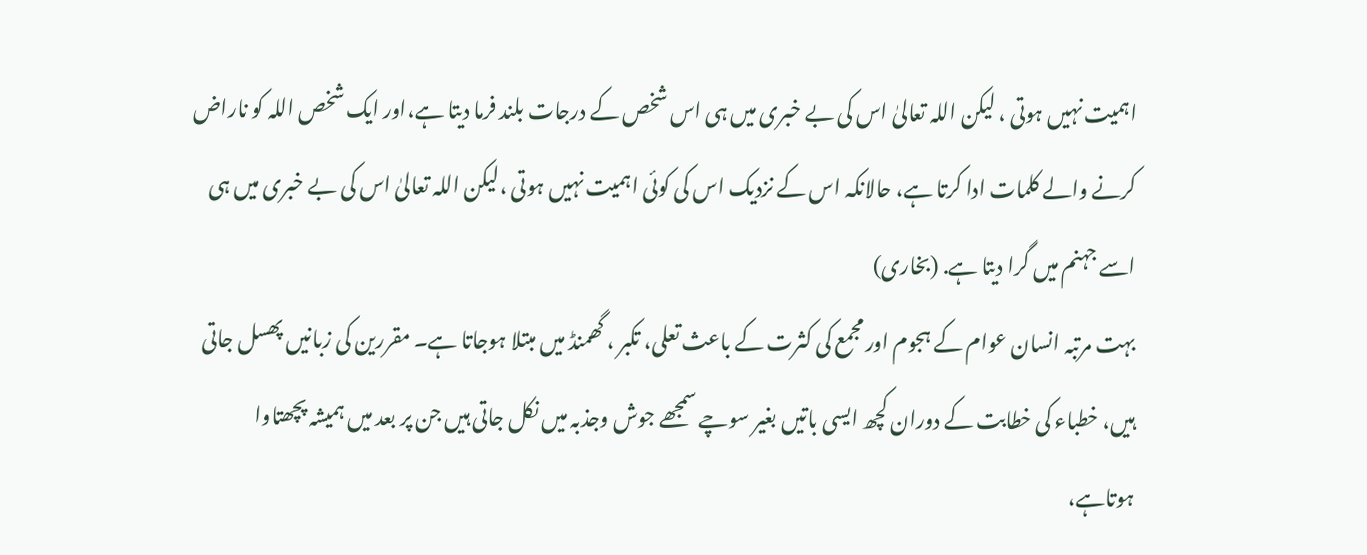اہمیت نہیں ہوتی ، لیکن اللہ تعالیٰ اس کی بے خبری میں ہی اس شخص کے درجات بلند فرما دیتا ہے،اور ایک شخص اللہ کو ناراض کرنے والے کلمات ادا کرتا ہے، حالانکہ اس کے نزدیک اس کی کوئی اہمیت نہیں ہوتی ،لیکن اللہ تعالیٰ اس کی بے خبری میں ہی اسے جہنم میں گرا دیتا ہے. (بخاری)
بہت مرتبہ انسان عوام کے ہجوم اور مجمع کی کثرت کے باعث تعلی، تکبر ، گھمنڈ میں مبتلا ہوجاتا ہے۔ مقررین کی زبانیں پھسل جاتی ہیں، خطباء کی خطابت کے دوران کچھ ایسی باتیں بغیر سوچے سمجھے جوش وجذبہ میں نکل جاتی ہیں جن پر بعد میں ہمیشہ پچھتاوا ہوتاہے،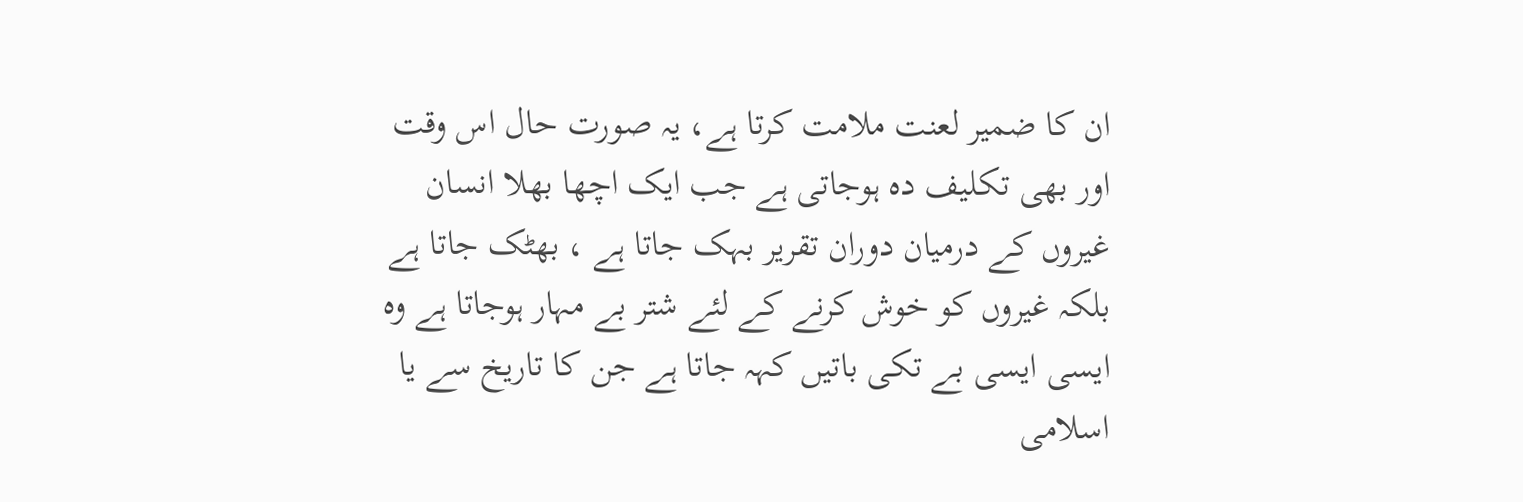ان کا ضمیر لعنت ملامت کرتا ہے، یہ صورت حال اس وقت اور بھی تکلیف دہ ہوجاتی ہے جب ایک اچھا بھلا انسان غیروں کے درمیان دوران تقریر بہک جاتا ہے ، بھٹک جاتا ہے بلکہ غیروں کو خوش کرنے کے لئے شتر بے مہار ہوجاتا ہے وہ ایسی ایسی بے تکی باتیں کہہ جاتا ہے جن کا تاریخ سے یا اسلامی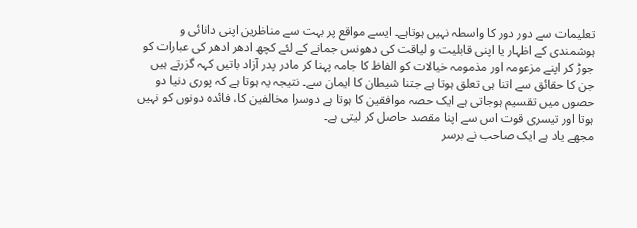تعلیمات سے دور دور کا واسطہ نہیں ہوتاہے۔ ایسے مواقع پر بہت سے مناظرین اپنی دانائی و ہوشمندی کے اظہار یا اپنی قابلیت و لیاقت کی دھونس جمانے کے لئے کچھ ادھر ادھر کی عبارات کو جوڑ کر اپنے مزعومہ اور مذمومہ خیالات کو الفاظ کا جامہ پہنا کر مادر پدر آزاد باتیں کہہ گزرتے ہیں جن کا حقائق سے اتنا ہی تعلق ہوتا ہے جتنا شیطان کا ایمان سے۔ نتیجہ یہ ہوتا ہے کہ پوری دنیا دو حصوں میں تقسیم ہوجاتی ہے ایک حصہ موافقین کا ہوتا ہے دوسرا مخالفین کا، فائدہ دونوں کو نہیں ہوتا اور تیسری قوت اس سے اپنا مقصد حاصل کر لیتی ہے۔
مجھے یاد ہے ایک صاحب نے برسر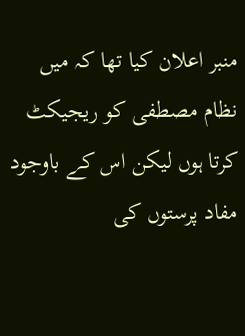منبر اعلان کیا تھا کہ میں نظام مصطفی کو ریجیکٹ کرتا ہوں لیکن اس کے باوجود مفاد پرستوں کی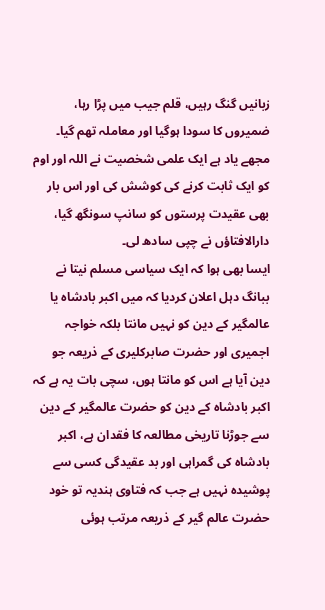زبانیں گنگ رہیں، قلم جیب میں پڑا رہا، ضمیروں کا سودا ہوگیا اور معاملہ تھم گیا۔
مجھے یاد ہے ایک علمی شخصیت نے اللہ اور اوم کو ایک ثابت کرنے کی کوشش کی اور اس بار بھی عقیدت پرستوں کو سانپ سونگھ گیا، دارالافتاؤں نے چپی سادھ لی۔
ایسا بھی ہوا کہ ایک سیاسی مسلم نیتا نے ببانگ دہل اعلان کردیا کہ میں اکبر بادشاہ یا عالمگیر کے دین کو نہیں مانتا بلکہ خواجہ اجمیری اور حضرت صابرکلیری کے ذریعہ جو دین آیا ہے اس کو مانتا ہوں، سچی بات یہ ہے کہ اکبر بادشاہ کے دین کو حضرت عالمگیر کے دین سے جوڑنا تاریخی مطالعہ کا فقدان ہے، اکبر بادشاہ کی گمراہی اور بد عقیدگی کسی سے پوشیدہ نہیں ہے جب کہ فتاوی ہندیہ تو خود حضرت عالم گیر کے ذریعہ مرتب ہوئی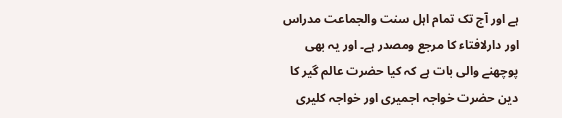ہے اور آج تک تمام اہل سنت والجماعت مدراس اور دارلافتاء کا مرجع ومصدر ہے۔ اور یہ بھی پوچھنے والی بات ہے کہ کیا حضرت عالم گیر کا دین حضرت خواجہ اجمیری اور خواجہ کلیری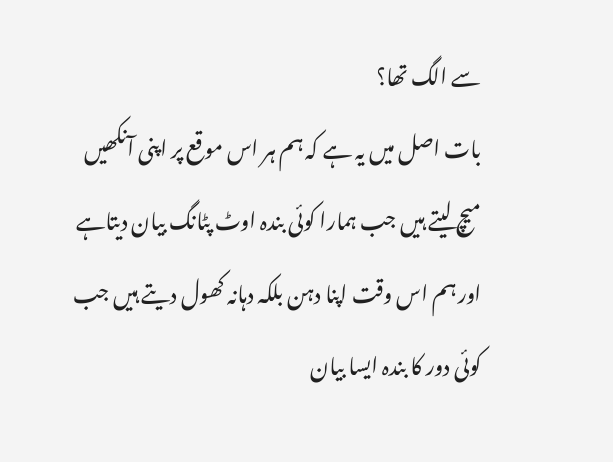سے الگ تھا؟
بات اصل میں یہ ہے کہ ہم ہر اس موقع پر اپنی آنکھیں میچ لیتے ہیں جب ہمارا کوئی بندہ اوٹ پٹانگ بیان دیتاہے اور ہم اس وقت اپنا دہن بلکہ دہانہ کھول دیتے ہیں جب کوئی دور کا بندہ ایسا بیان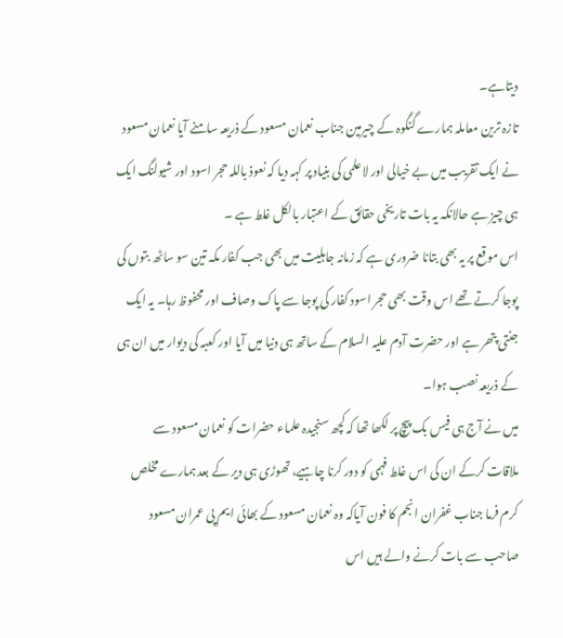دیتاہے۔
تازہ ترین معاملہ ہمارے گنگوہ کے چیرمین جناب نعمان مسعود کے ذریعہ سامنے آیا نعمان مسعود نے ایک تقریب میں بے خیالی اور لاعلمی کی بنیاد پر کہہ دیا کہ نعوذ باللہ حجر اسود اور شیولنگ ایک ہی چیز ہے حالانکہ یہ بات تاریخی حقائق کے اعتبار بالکل غلط ہے ۔
اس موقع پر یہ بھی بتانا ضروری ہے کہ زمانہ جاہلیت میں بھی جب کفار مکہ تین سو ساٹھ بتوں کی پوجا کرتے تھے اس وقت بھی حجر اسود کفار کی پوجا سے پاک وصاف اور محفوظ رہا۔ یہ ایک جنتی پتھر ہے اور حضرت آدم علیہ السلام کے ساتھ ہی دنیا میں آیا اور کعبہ کی دیوار میں ان ہی کے ذریعہ نصب ہوا۔
میں نے آج ہی فیس بک پیچ پر لکھا تھا کہ کچھ سنجیدہ علماء حضرات کو نعمان مسعود سے ملاقات کرکے ان کی اس غلط فہمی کو دور کرنا چاہیے، تھوڑی ہی دیر کے بعد ہمارے مخلص کرم فرما جناب غفران انجم کا فون آیاکہ وہ نعمان مسعود کے بھائی ایم پی عمران مسعود صاحب سے بات کرنے والے ہیں اس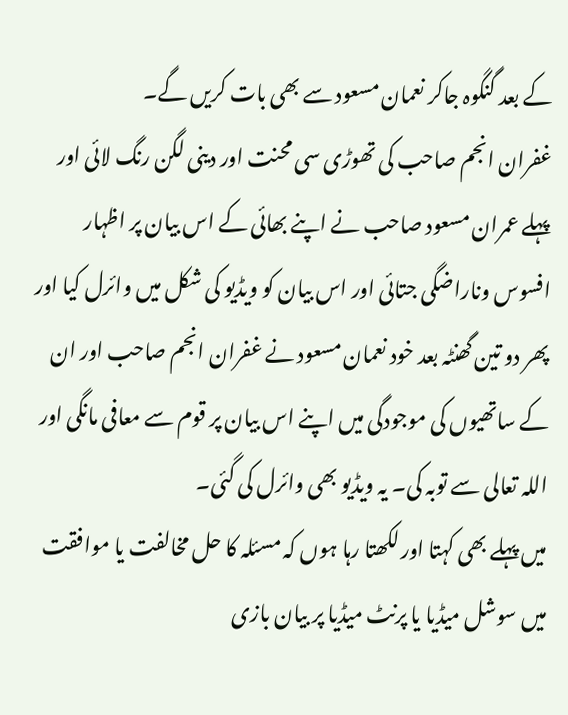کے بعد گنگوہ جاکر نعمان مسعود سے بھی بات کریں گے۔
غفران انجم صاحب کی تھوڑی سی محنت اور دینی لگن رنگ لائی اور پہلے عمران مسعود صاحب نے اپنے بھائی کے اس بیان پر اظہار افسوس وناراضگی جتائی اور اس بیان کو ویڈیو کی شکل میں وائرل کیا اور پھر دو تین گھنٹہ بعد خود نعمان مسعود نے غفران انجم صاحب اور ان کے ساتھیوں کی موجودگی میں اپنے اس بیان پر قوم سے معافی مانگی اور اللہ تعالی سے توبہ کی۔ یہ ویڈیو بھی وائرل کی گئی۔
میں پہلے بھی کہتا اور لکھتا رہا ہوں کہ مسئلہ کا حل مخالفت یا موافقت میں سوشل میڈیا یا پرنٹ میڈیا پر بیان بازی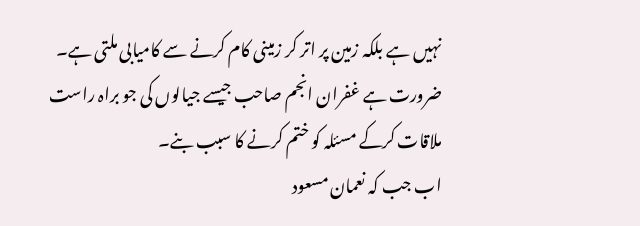نہیں ہے بلکہ زمین پر اتر کر زمینی کام کرنے سے کامیابی ملتی ہے۔ ضرورت ہے غفران انجم صاحب جیسے جیالوں کی جو براہ راست ملاقات کرکے مسئلہ کو ختم کرنے کا سبب بنے۔
اب جب کہ نعمان مسعود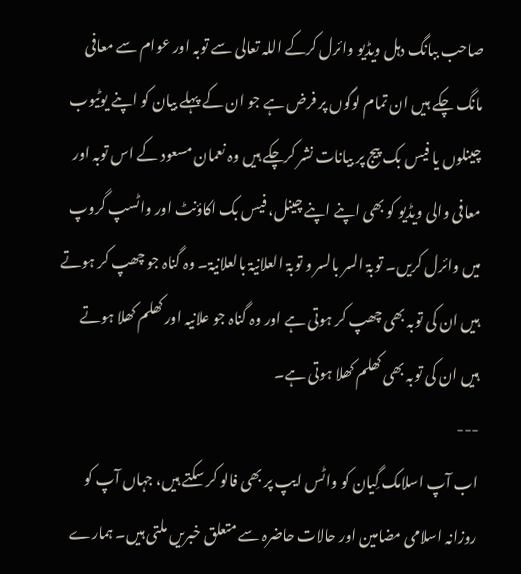صاحب ببانگ دہل ویڈیو وائرل کرکے اللہ تعالی سے توبہ اور عوام سے معافی مانگ چکے ہیں ان تمام لوگوں پر فرض ہے جو ان کے پہلے بیان کو اپنے یوٹیوب چینلوں یا فیس بک پیج پر بیانات نشر کرچکے ہیں وہ نعمان مسعود کے اس توبہ اور معافی والی ویڈیو کو بھی اپنے اپنے چینل، فیس بک اکاؤنٹ اور واٹسپ گروپ میں وائرل کریں۔ توبۃ السر بالسر و توبۃ العلانیۃ بالعلانیۃ۔ وہ گناہ جو چھپ کر ہوتے ہیں ان کی توبہ بھی چھپ کر ہوتی ہے اور وہ گناہ جو علانیہ اور کھلم کھلا ہوتے ہیں ان کی توبہ بھی کھلم کھلا ہوتی ہے۔
---
اب آپ اسلامک گِیان کو واٹس ایپ پر بھی فالو کر سکتے ہیں، جہاں آپ کو روزانہ اسلامی مضامین اور حالات حاضرہ سے متعلق خبریں ملتی ہیں۔ ہمارے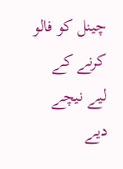چینل کو فالو کرنے کے لیے نیچے دیے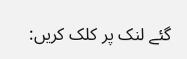گئے لنک پر کلک کریں: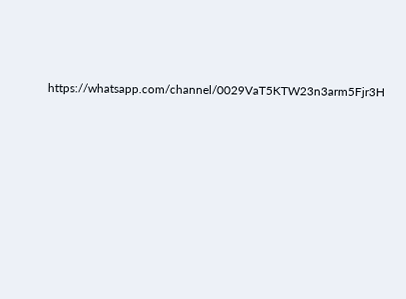https://whatsapp.com/channel/0029VaT5KTW23n3arm5Fjr3H